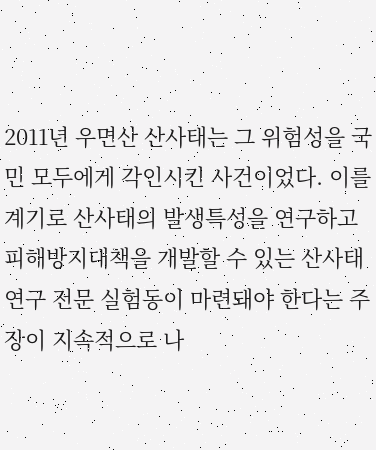2011년 우면산 산사태는 그 위험성을 국민 모두에게 각인시킨 사건이었다. 이를 계기로 산사태의 발생특성을 연구하고 피해방지대책을 개발할 수 있는 산사태연구 전문 실험동이 마련돼야 한다는 주장이 지속적으로 나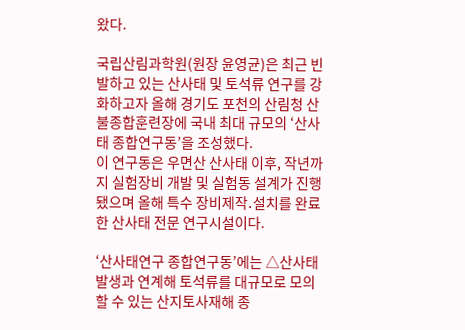왔다.

국립산림과학원(원장 윤영균)은 최근 빈발하고 있는 산사태 및 토석류 연구를 강화하고자 올해 경기도 포천의 산림청 산불종합훈련장에 국내 최대 규모의 ‘산사태 종합연구동’을 조성했다.
이 연구동은 우면산 산사태 이후, 작년까지 실험장비 개발 및 실험동 설계가 진행됐으며 올해 특수 장비제작․설치를 완료한 산사태 전문 연구시설이다.

‘산사태연구 종합연구동’에는 △산사태 발생과 연계해 토석류를 대규모로 모의할 수 있는 산지토사재해 종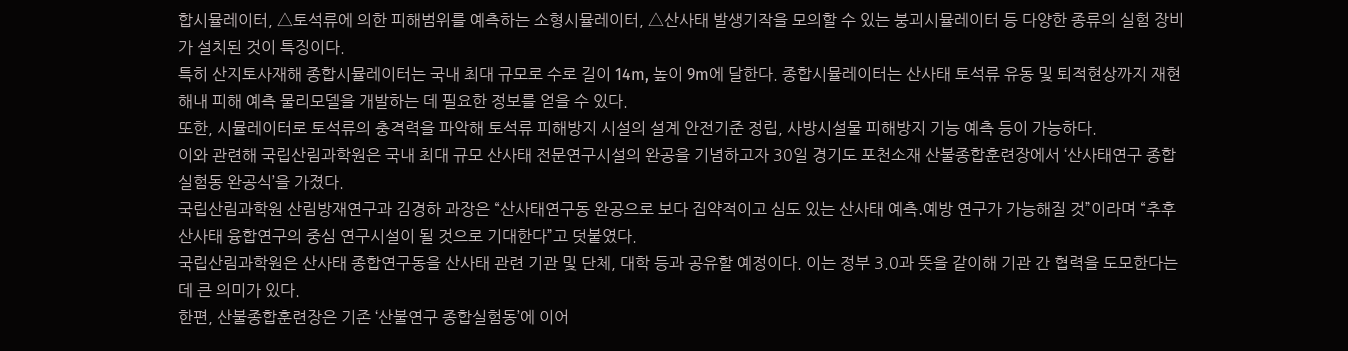합시뮬레이터, △토석류에 의한 피해범위를 예측하는 소형시뮬레이터, △산사태 발생기작을 모의할 수 있는 붕괴시뮬레이터 등 다양한 종류의 실험 장비가 설치된 것이 특징이다.
특히 산지토사재해 종합시뮬레이터는 국내 최대 규모로 수로 길이 14m, 높이 9m에 달한다. 종합시뮬레이터는 산사태 토석류 유동 및 퇴적현상까지 재현해내 피해 예측 물리모델을 개발하는 데 필요한 정보를 얻을 수 있다.
또한, 시뮬레이터로 토석류의 충격력을 파악해 토석류 피해방지 시설의 설계 안전기준 정립, 사방시설물 피해방지 기능 예측 등이 가능하다.
이와 관련해 국립산림과학원은 국내 최대 규모 산사태 전문연구시설의 완공을 기념하고자 30일 경기도 포천소재 산불종합훈련장에서 ‘산사태연구 종합실험동 완공식’을 가졌다.
국립산림과학원 산림방재연구과 김경하 과장은 “산사태연구동 완공으로 보다 집약적이고 심도 있는 산사태 예측․예방 연구가 가능해질 것”이라며 “추후 산사태 융합연구의 중심 연구시설이 될 것으로 기대한다”고 덧붙였다.
국립산림과학원은 산사태 종합연구동을 산사태 관련 기관 및 단체, 대학 등과 공유할 예정이다. 이는 정부 3.0과 뜻을 같이해 기관 간 협력을 도모한다는 데 큰 의미가 있다.
한편, 산불종합훈련장은 기존 ‘산불연구 종합실험동’에 이어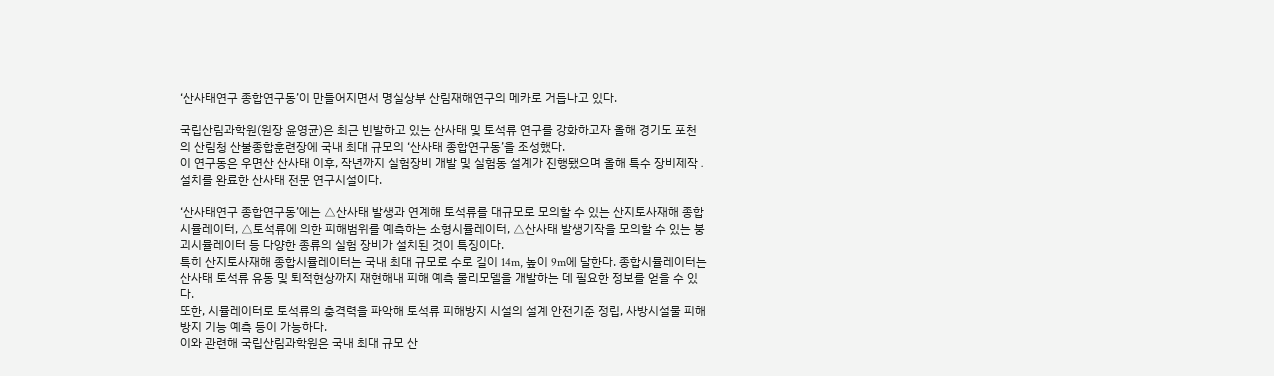‘산사태연구 종합연구동’이 만들어지면서 명실상부 산림재해연구의 메카로 거듭나고 있다.

국립산림과학원(원장 윤영균)은 최근 빈발하고 있는 산사태 및 토석류 연구를 강화하고자 올해 경기도 포천의 산림청 산불종합훈련장에 국내 최대 규모의 ‘산사태 종합연구동’을 조성했다.
이 연구동은 우면산 산사태 이후, 작년까지 실험장비 개발 및 실험동 설계가 진행됐으며 올해 특수 장비제작․설치를 완료한 산사태 전문 연구시설이다.

‘산사태연구 종합연구동’에는 △산사태 발생과 연계해 토석류를 대규모로 모의할 수 있는 산지토사재해 종합시뮬레이터, △토석류에 의한 피해범위를 예측하는 소형시뮬레이터, △산사태 발생기작을 모의할 수 있는 붕괴시뮬레이터 등 다양한 종류의 실험 장비가 설치된 것이 특징이다.
특히 산지토사재해 종합시뮬레이터는 국내 최대 규모로 수로 길이 14m, 높이 9m에 달한다. 종합시뮬레이터는 산사태 토석류 유동 및 퇴적현상까지 재현해내 피해 예측 물리모델을 개발하는 데 필요한 정보를 얻을 수 있다.
또한, 시뮬레이터로 토석류의 충격력을 파악해 토석류 피해방지 시설의 설계 안전기준 정립, 사방시설물 피해방지 기능 예측 등이 가능하다.
이와 관련해 국립산림과학원은 국내 최대 규모 산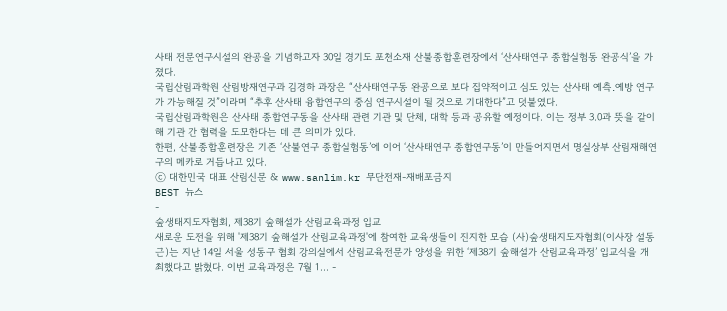사태 전문연구시설의 완공을 기념하고자 30일 경기도 포천소재 산불종합훈련장에서 ‘산사태연구 종합실험동 완공식’을 가졌다.
국립산림과학원 산림방재연구과 김경하 과장은 “산사태연구동 완공으로 보다 집약적이고 심도 있는 산사태 예측․예방 연구가 가능해질 것”이라며 “추후 산사태 융합연구의 중심 연구시설이 될 것으로 기대한다”고 덧붙였다.
국립산림과학원은 산사태 종합연구동을 산사태 관련 기관 및 단체, 대학 등과 공유할 예정이다. 이는 정부 3.0과 뜻을 같이해 기관 간 협력을 도모한다는 데 큰 의미가 있다.
한편, 산불종합훈련장은 기존 ‘산불연구 종합실험동’에 이어 ‘산사태연구 종합연구동’이 만들어지면서 명실상부 산림재해연구의 메카로 거듭나고 있다.
ⓒ 대한민국 대표 산림신문 & www.sanlim.kr 무단전재-재배포금지
BEST 뉴스
-
숲생태지도자협회, 제38기 숲해설가 산림교육과정 입교
새로운 도전을 위해 '제38기 숲해설가 산림교육과정'에 참여한 교육생들이 진지한 모습 (사)숲생태지도자협회(이사장 설동근)는 지난 14일 서울 성동구 협회 강의실에서 산림교육전문가 양성을 위한 ‘제38기 숲해설가 산림교육과정’ 입교식을 개최했다고 밝혔다. 이번 교육과정은 7월 1... -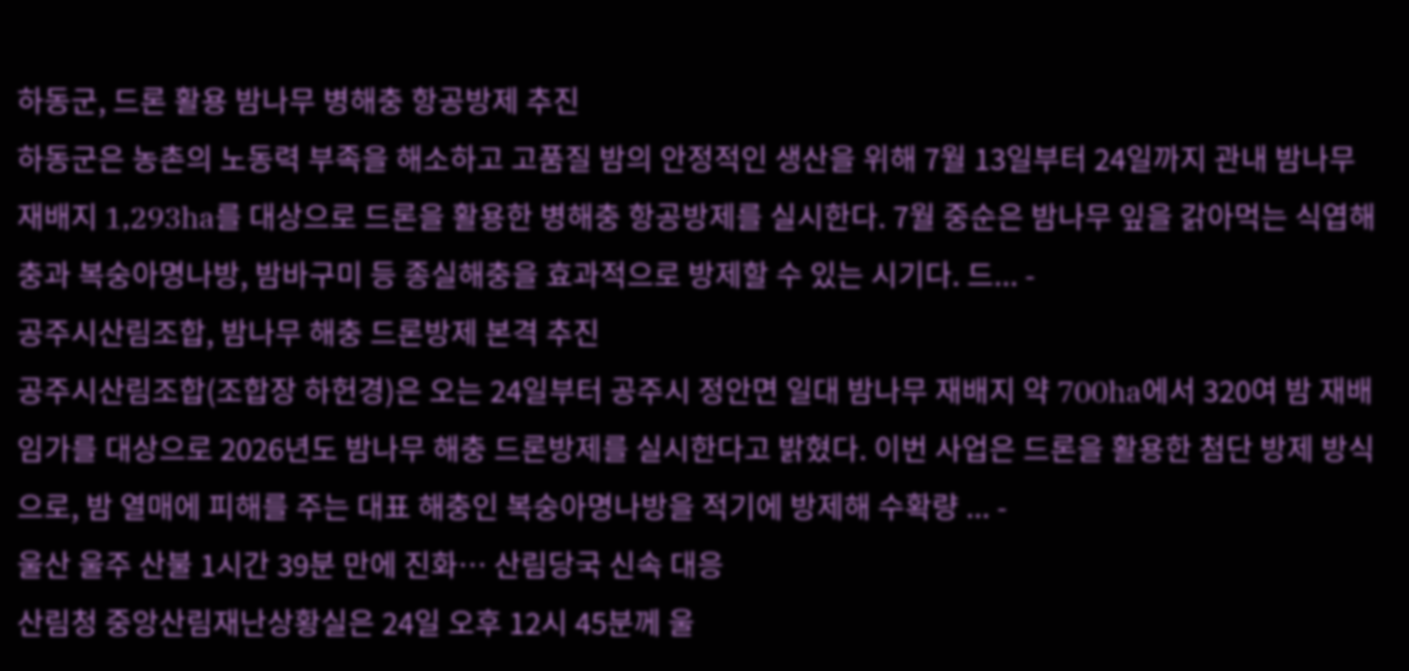하동군, 드론 활용 밤나무 병해충 항공방제 추진
하동군은 농촌의 노동력 부족을 해소하고 고품질 밤의 안정적인 생산을 위해 7월 13일부터 24일까지 관내 밤나무 재배지 1,293ha를 대상으로 드론을 활용한 병해충 항공방제를 실시한다. 7월 중순은 밤나무 잎을 갉아먹는 식엽해충과 복숭아명나방, 밤바구미 등 종실해충을 효과적으로 방제할 수 있는 시기다. 드... -
공주시산림조합, 밤나무 해충 드론방제 본격 추진
공주시산림조합(조합장 하헌경)은 오는 24일부터 공주시 정안면 일대 밤나무 재배지 약 700ha에서 320여 밤 재배 임가를 대상으로 2026년도 밤나무 해충 드론방제를 실시한다고 밝혔다. 이번 사업은 드론을 활용한 첨단 방제 방식으로, 밤 열매에 피해를 주는 대표 해충인 복숭아명나방을 적기에 방제해 수확량 ... -
울산 울주 산불 1시간 39분 만에 진화… 산림당국 신속 대응
산림청 중앙산림재난상황실은 24일 오후 12시 45분께 울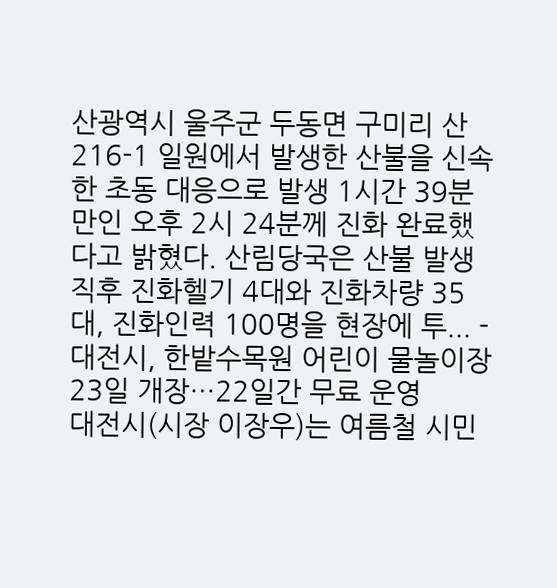산광역시 울주군 두동면 구미리 산216-1 일원에서 발생한 산불을 신속한 초동 대응으로 발생 1시간 39분 만인 오후 2시 24분께 진화 완료했다고 밝혔다. 산림당국은 산불 발생 직후 진화헬기 4대와 진화차량 35대, 진화인력 100명을 현장에 투... -
대전시, 한밭수목원 어린이 물놀이장 23일 개장…22일간 무료 운영
대전시(시장 이장우)는 여름철 시민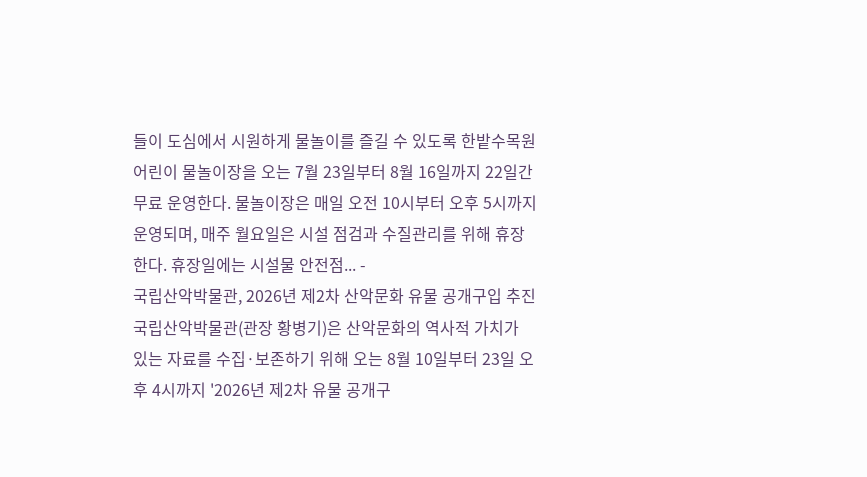들이 도심에서 시원하게 물놀이를 즐길 수 있도록 한밭수목원 어린이 물놀이장을 오는 7월 23일부터 8월 16일까지 22일간 무료 운영한다. 물놀이장은 매일 오전 10시부터 오후 5시까지 운영되며, 매주 월요일은 시설 점검과 수질관리를 위해 휴장한다. 휴장일에는 시설물 안전점... -
국립산악박물관, 2026년 제2차 산악문화 유물 공개구입 추진
국립산악박물관(관장 황병기)은 산악문화의 역사적 가치가 있는 자료를 수집·보존하기 위해 오는 8월 10일부터 23일 오후 4시까지 '2026년 제2차 유물 공개구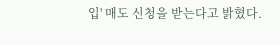입' 매도 신청을 받는다고 밝혔다.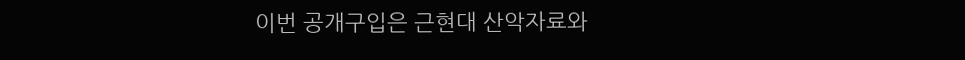이번 공개구입은 근현대 산악자료와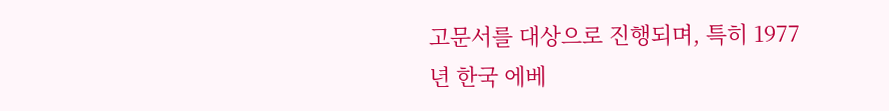고문서를 대상으로 진행되며, 특히 1977년 한국 에베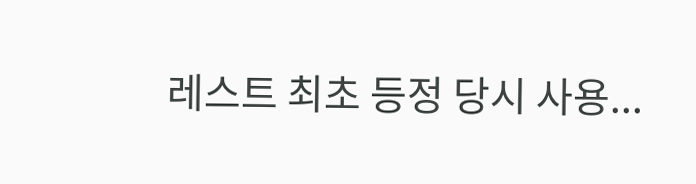레스트 최초 등정 당시 사용...